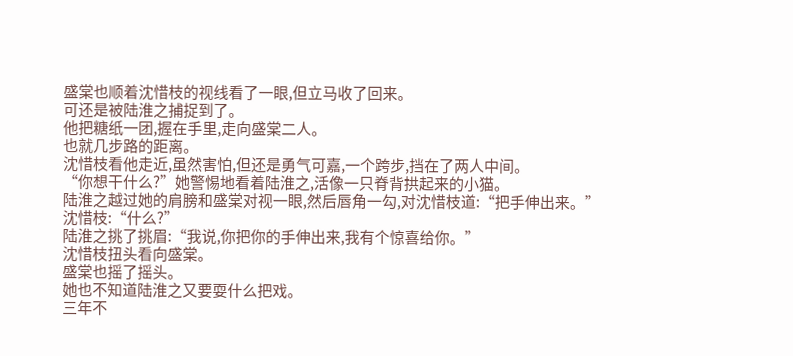盛棠也顺着沈惜枝的视线看了一眼,但立马收了回来。
可还是被陆淮之捕捉到了。
他把糖纸一团,握在手里,走向盛棠二人。
也就几步路的距离。
沈惜枝看他走近,虽然害怕,但还是勇气可嘉,一个跨步,挡在了两人中间。
“你想干什么?”她警惕地看着陆淮之,活像一只脊背拱起来的小猫。
陆淮之越过她的肩膀和盛棠对视一眼,然后唇角一勾,对沈惜枝道:“把手伸出来。”
沈惜枝:“什么?”
陆淮之挑了挑眉:“我说,你把你的手伸出来,我有个惊喜给你。”
沈惜枝扭头看向盛棠。
盛棠也摇了摇头。
她也不知道陆淮之又要耍什么把戏。
三年不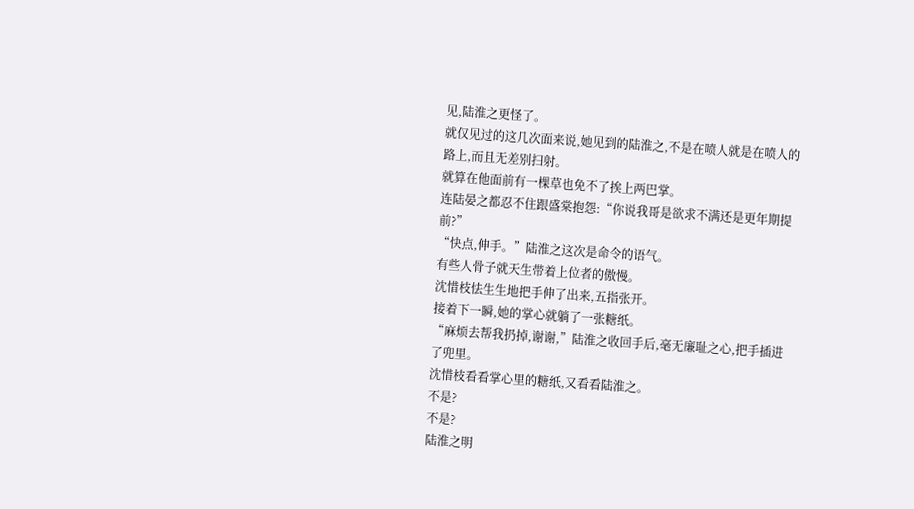见,陆淮之更怪了。
就仅见过的这几次面来说,她见到的陆淮之,不是在喷人就是在喷人的路上,而且无差别扫射。
就算在他面前有一棵草也免不了挨上两巴掌。
连陆晏之都忍不住跟盛棠抱怨:“你说我哥是欲求不满还是更年期提前?”
“快点,伸手。”陆淮之这次是命令的语气。
有些人骨子就天生带着上位者的傲慢。
沈惜枝怯生生地把手伸了出来,五指张开。
接着下一瞬,她的掌心就躺了一张糖纸。
“麻烦去帮我扔掉,谢谢,”陆淮之收回手后,毫无廉耻之心,把手插进了兜里。
沈惜枝看看掌心里的糖纸,又看看陆淮之。
不是?
不是?
陆淮之明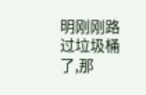明刚刚路过垃圾桶了,那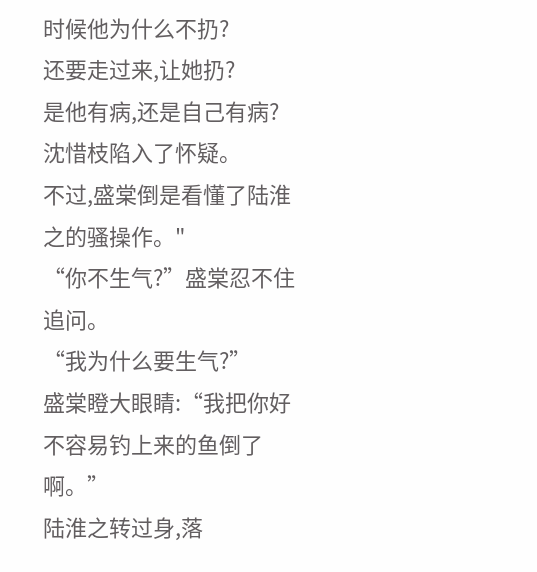时候他为什么不扔?
还要走过来,让她扔?
是他有病,还是自己有病?
沈惜枝陷入了怀疑。
不过,盛棠倒是看懂了陆淮之的骚操作。"
“你不生气?”盛棠忍不住追问。
“我为什么要生气?”
盛棠瞪大眼睛:“我把你好不容易钓上来的鱼倒了啊。”
陆淮之转过身,落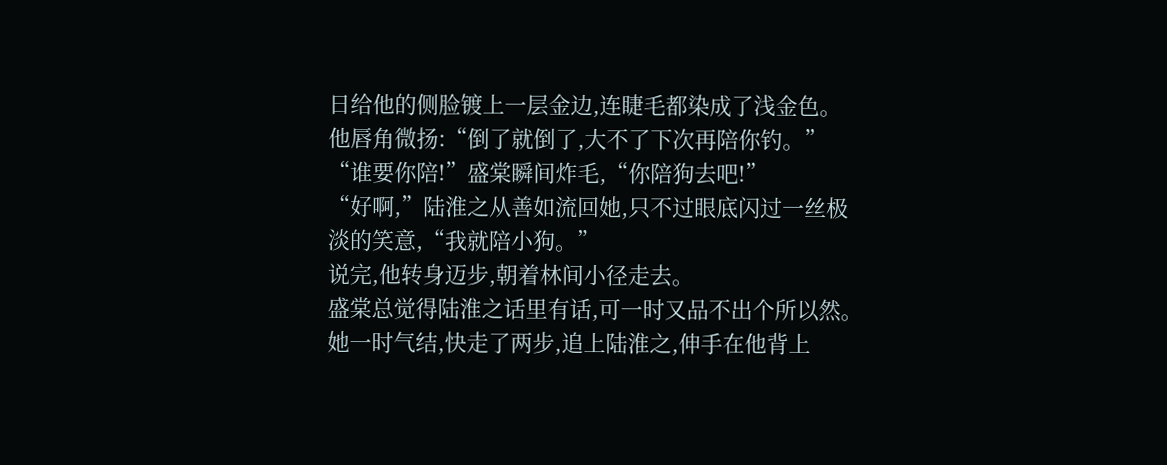日给他的侧脸镀上一层金边,连睫毛都染成了浅金色。
他唇角微扬:“倒了就倒了,大不了下次再陪你钓。”
“谁要你陪!”盛棠瞬间炸毛,“你陪狗去吧!”
“好啊,”陆淮之从善如流回她,只不过眼底闪过一丝极淡的笑意,“我就陪小狗。”
说完,他转身迈步,朝着林间小径走去。
盛棠总觉得陆淮之话里有话,可一时又品不出个所以然。
她一时气结,快走了两步,追上陆淮之,伸手在他背上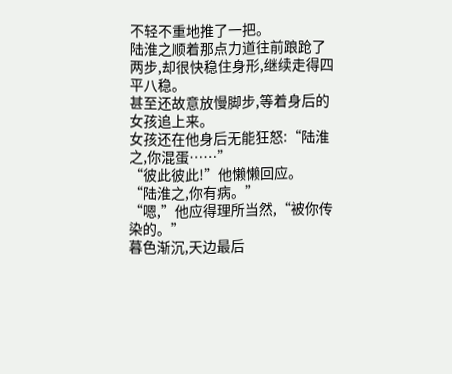不轻不重地推了一把。
陆淮之顺着那点力道往前踉跄了两步,却很快稳住身形,继续走得四平八稳。
甚至还故意放慢脚步,等着身后的女孩追上来。
女孩还在他身后无能狂怒:“陆淮之,你混蛋……”
“彼此彼此!”他懒懒回应。
“陆淮之,你有病。”
“嗯,”他应得理所当然,“被你传染的。”
暮色渐沉,天边最后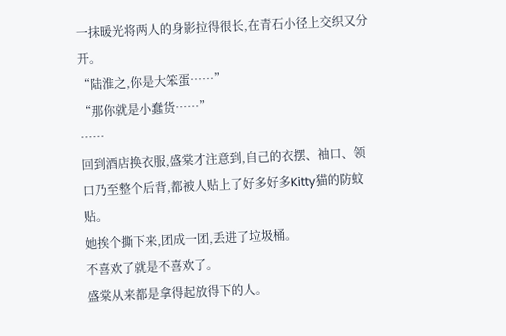一抹暖光将两人的身影拉得很长,在青石小径上交织又分开。
“陆淮之,你是大笨蛋……”
“那你就是小蠢货……”
……
回到酒店换衣服,盛棠才注意到,自己的衣摆、袖口、领口乃至整个后背,都被人贴上了好多好多Kitty猫的防蚊贴。
她挨个撕下来,团成一团,丢进了垃圾桶。
不喜欢了就是不喜欢了。
盛棠从来都是拿得起放得下的人。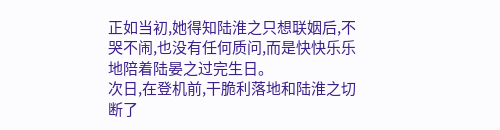正如当初,她得知陆淮之只想联姻后,不哭不闹,也没有任何质问,而是快快乐乐地陪着陆晏之过完生日。
次日,在登机前,干脆利落地和陆淮之切断了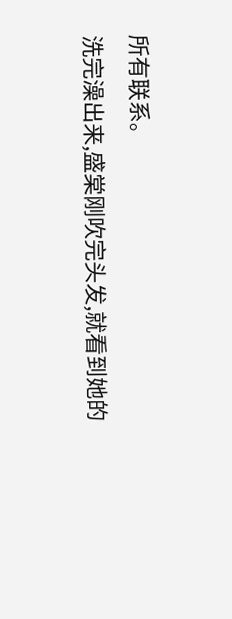所有联系。
洗完澡出来,盛棠刚吹完头发,就看到她的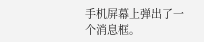手机屏幕上弹出了一个消息框。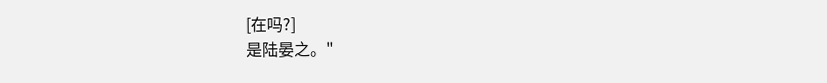[在吗?]
是陆晏之。"